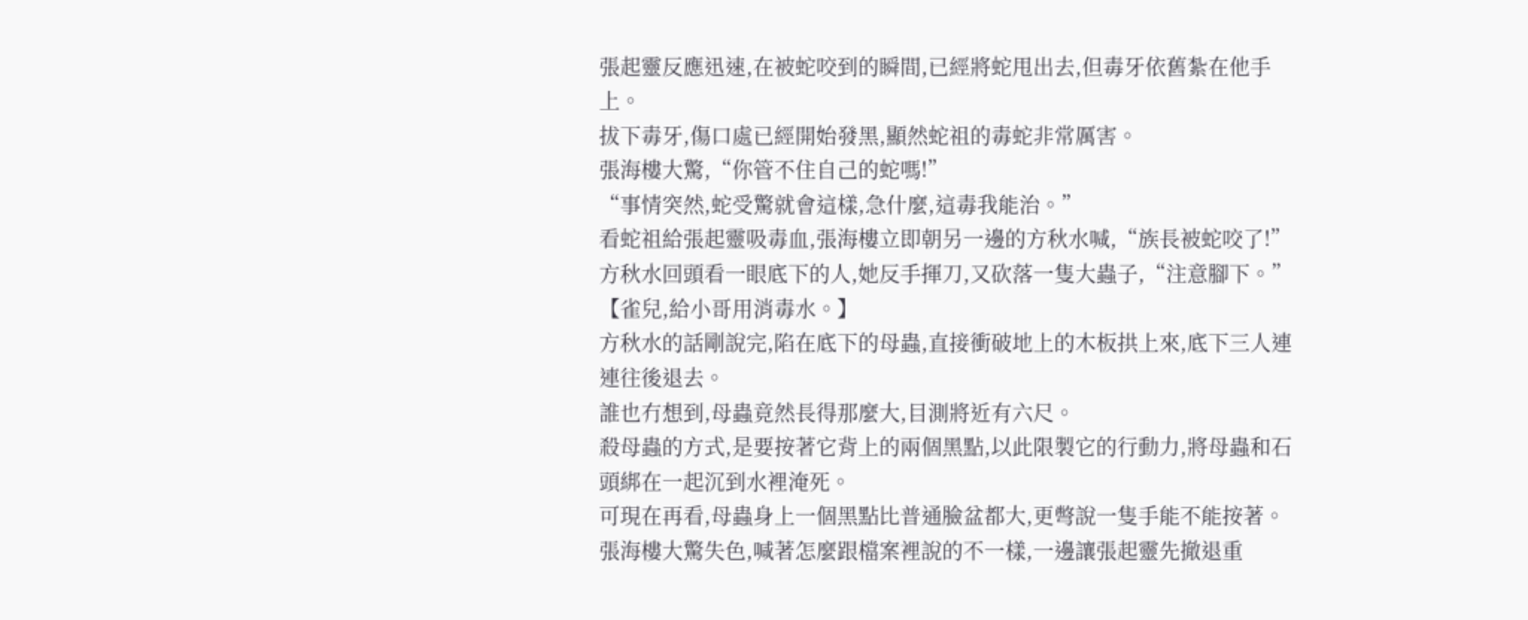張起靈反應迅速,在被蛇咬到的瞬間,已經將蛇甩出去,但毒牙依舊紮在他手上。
拔下毒牙,傷口處已經開始發黑,顯然蛇祖的毒蛇非常厲害。
張海樓大驚,“你管不住自己的蛇嗎!”
“事情突然,蛇受驚就會這樣,急什麼,這毒我能治。”
看蛇祖給張起靈吸毒血,張海樓立即朝另一邊的方秋水喊,“族長被蛇咬了!”
方秋水回頭看一眼底下的人,她反手揮刀,又砍落一隻大蟲子,“注意腳下。”
【雀兒,給小哥用消毒水。】
方秋水的話剛說完,陷在底下的母蟲,直接衝破地上的木板拱上來,底下三人連連往後退去。
誰也冇想到,母蟲竟然長得那麼大,目測將近有六尺。
殺母蟲的方式,是要按著它背上的兩個黑點,以此限製它的行動力,將母蟲和石頭綁在一起沉到水裡淹死。
可現在再看,母蟲身上一個黑點比普通臉盆都大,更彆說一隻手能不能按著。
張海樓大驚失色,喊著怎麼跟檔案裡說的不一樣,一邊讓張起靈先撤退重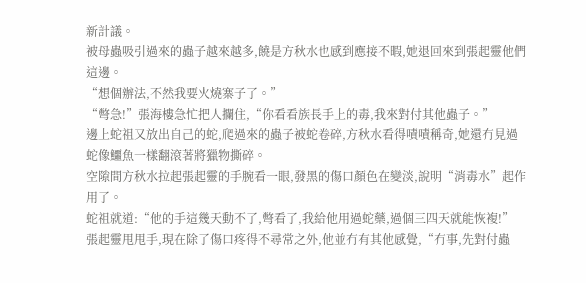新計議。
被母蟲吸引過來的蟲子越來越多,饒是方秋水也感到應接不暇,她退回來到張起靈他們這邊。
“想個辦法,不然我要火燒寨子了。”
“彆急!”張海樓急忙把人攔住,“你看看族長手上的毒,我來對付其他蟲子。”
邊上蛇祖又放出自己的蛇,爬過來的蟲子被蛇卷碎,方秋水看得嘖嘖稱奇,她還冇見過蛇像鱷魚一樣翻滾著將獵物撕碎。
空隙間方秋水拉起張起靈的手腕看一眼,發黑的傷口顏色在變淡,說明“消毒水”起作用了。
蛇祖就道:“他的手這幾天動不了,彆看了,我給他用過蛇藥,過個三四天就能恢複!”
張起靈甩甩手,現在除了傷口疼得不尋常之外,他並冇有其他感覺,“冇事,先對付蟲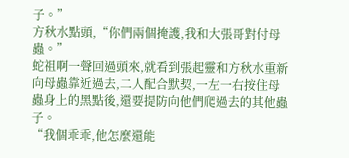子。”
方秋水點頭,“你們兩個掩護,我和大張哥對付母蟲。”
蛇祖啊一聲回過頭來,就看到張起靈和方秋水重新向母蟲靠近過去,二人配合默契,一左一右按住母蟲身上的黑點後,還要提防向他們爬過去的其他蟲子。
“我個乖乖,他怎麼還能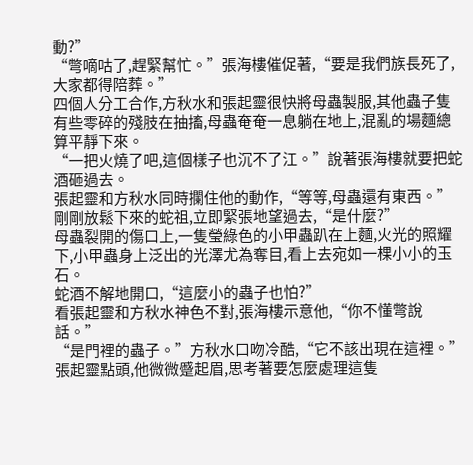動?”
“彆嘀咕了,趕緊幫忙。”張海樓催促著,“要是我們族長死了,大家都得陪葬。”
四個人分工合作,方秋水和張起靈很快將母蟲製服,其他蟲子隻有些零碎的殘肢在抽搐,母蟲奄奄一息躺在地上,混亂的場麵總算平靜下來。
“一把火燒了吧,這個樣子也沉不了江。”說著張海樓就要把蛇酒砸過去。
張起靈和方秋水同時攔住他的動作,“等等,母蟲還有東西。”
剛剛放鬆下來的蛇祖,立即緊張地望過去,“是什麼?”
母蟲裂開的傷口上,一隻瑩綠色的小甲蟲趴在上麵,火光的照耀下,小甲蟲身上泛出的光澤尤為奪目,看上去宛如一棵小小的玉石。
蛇酒不解地開口,“這麼小的蟲子也怕?”
看張起靈和方秋水神色不對,張海樓示意他,“你不懂彆說話。”
“是門裡的蟲子。”方秋水口吻冷酷,“它不該出現在這裡。”
張起靈點頭,他微微蹙起眉,思考著要怎麼處理這隻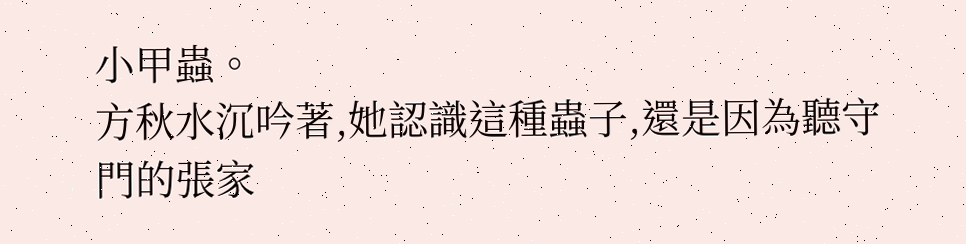小甲蟲。
方秋水沉吟著,她認識這種蟲子,還是因為聽守門的張家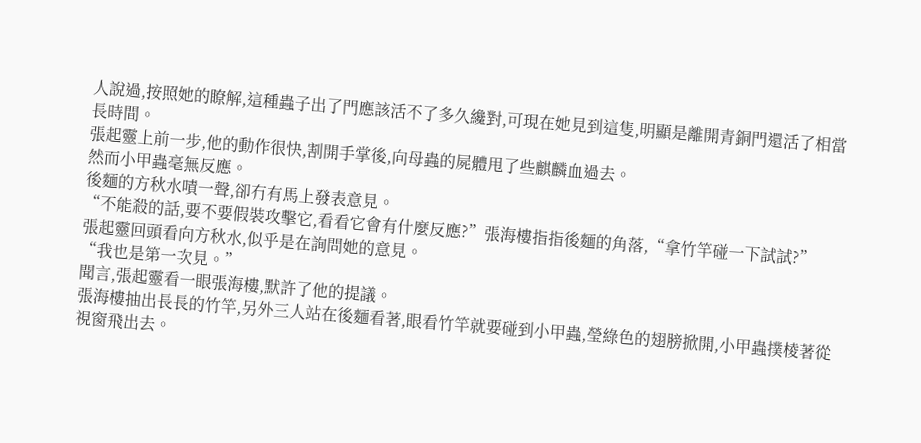人說過,按照她的瞭解,這種蟲子出了門應該活不了多久纔對,可現在她見到這隻,明顯是離開青銅門還活了相當長時間。
張起靈上前一步,他的動作很快,割開手掌後,向母蟲的屍體甩了些麒麟血過去。
然而小甲蟲毫無反應。
後麵的方秋水嘖一聲,卻冇有馬上發表意見。
“不能殺的話,要不要假裝攻擊它,看看它會有什麼反應?”張海樓指指後麵的角落,“拿竹竿碰一下試試?”
張起靈回頭看向方秋水,似乎是在詢問她的意見。
“我也是第一次見。”
聞言,張起靈看一眼張海樓,默許了他的提議。
張海樓抽出長長的竹竿,另外三人站在後麵看著,眼看竹竿就要碰到小甲蟲,瑩綠色的翅膀掀開,小甲蟲撲棱著從視窗飛出去。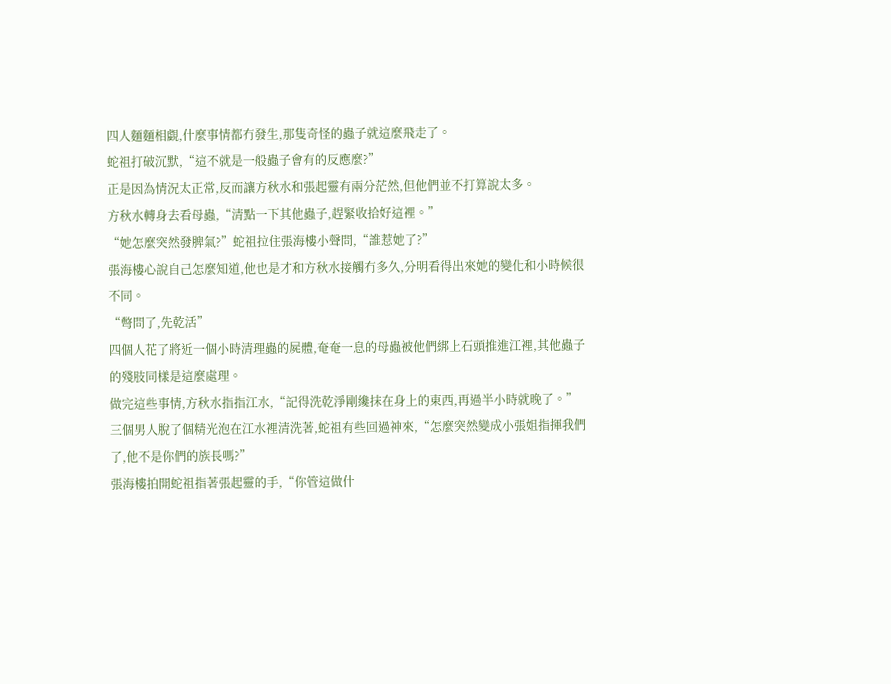四人麵麵相覷,什麼事情都冇發生,那隻奇怪的蟲子就這麼飛走了。
蛇祖打破沉默,“這不就是一般蟲子會有的反應麼?”
正是因為情況太正常,反而讓方秋水和張起靈有兩分茫然,但他們並不打算說太多。
方秋水轉身去看母蟲,“清點一下其他蟲子,趕緊收拾好這裡。”
“她怎麼突然發脾氣?”蛇祖拉住張海樓小聲問,“誰惹她了?”
張海樓心說自己怎麼知道,他也是才和方秋水接觸冇多久,分明看得出來她的變化和小時候很不同。
“彆問了,先乾活”
四個人花了將近一個小時清理蟲的屍體,奄奄一息的母蟲被他們綁上石頭推進江裡,其他蟲子的殘肢同樣是這麼處理。
做完這些事情,方秋水指指江水,“記得洗乾淨剛纔抹在身上的東西,再過半小時就晚了。”
三個男人脫了個精光泡在江水裡清洗著,蛇祖有些回過神來,“怎麼突然變成小張姐指揮我們了,他不是你們的族長嗎?”
張海樓拍開蛇祖指著張起靈的手,“你管這做什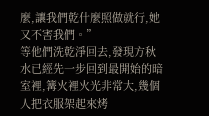麼,讓我們乾什麼照做就行,她又不害我們。”
等他們洗乾淨回去,發現方秋水已經先一步回到最開始的暗室裡,篝火裡火光非常大,幾個人把衣服架起來烤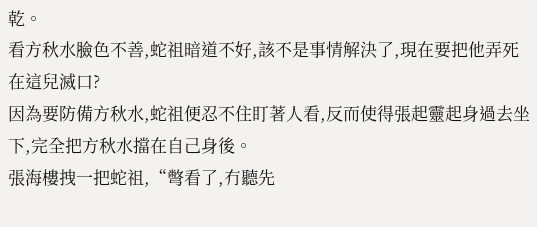乾。
看方秋水臉色不善,蛇祖暗道不好,該不是事情解決了,現在要把他弄死在這兒滅口?
因為要防備方秋水,蛇祖便忍不住盯著人看,反而使得張起靈起身過去坐下,完全把方秋水擋在自己身後。
張海樓拽一把蛇祖,“彆看了,冇聽先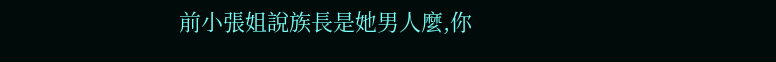前小張姐說族長是她男人麼,你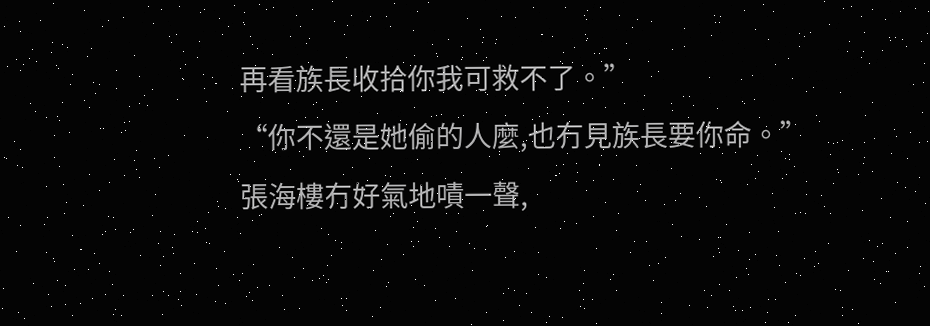再看族長收拾你我可救不了。”
“你不還是她偷的人麼,也冇見族長要你命。”
張海樓冇好氣地嘖一聲,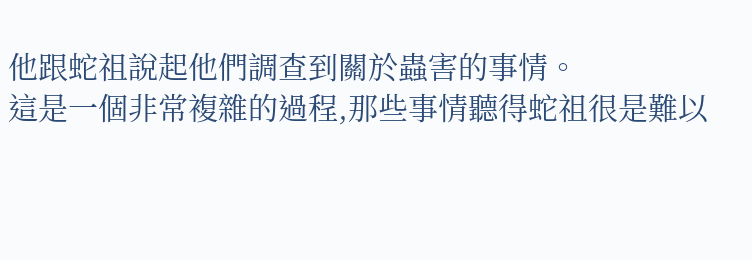他跟蛇祖說起他們調查到關於蟲害的事情。
這是一個非常複雜的過程,那些事情聽得蛇祖很是難以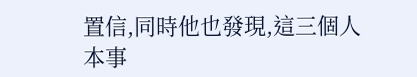置信,同時他也發現,這三個人本事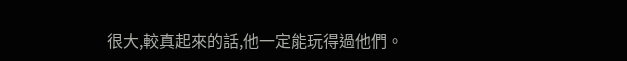很大,較真起來的話,他一定能玩得過他們。